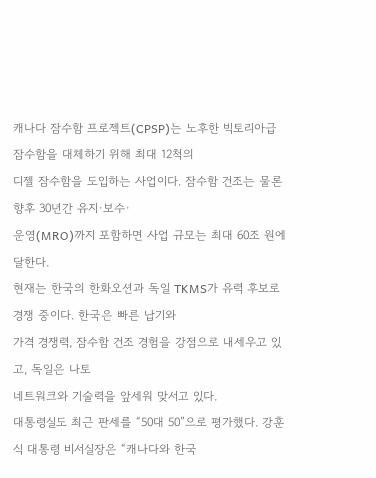캐나다 잠수함 프로젝트(CPSP)는 노후한 빅토리아급 잠수함을 대체하기 위해 최대 12척의
디젤 잠수함을 도입하는 사업이다. 잠수함 건조는 물론 향후 30년간 유지·보수·
운영(MRO)까지 포함하면 사업 규모는 최대 60조 원에 달한다.
현재는 한국의 한화오션과 독일 TKMS가 유력 후보로 경쟁 중이다. 한국은 빠른 납기와
가격 경쟁력, 잠수함 건조 경험을 강점으로 내세우고 있고, 독일은 나토
네트워크와 기술력을 앞세워 맞서고 있다.
대통령실도 최근 판세를 “50대 50”으로 평가했다. 강훈식 대통령 비서실장은 “캐나다와 한국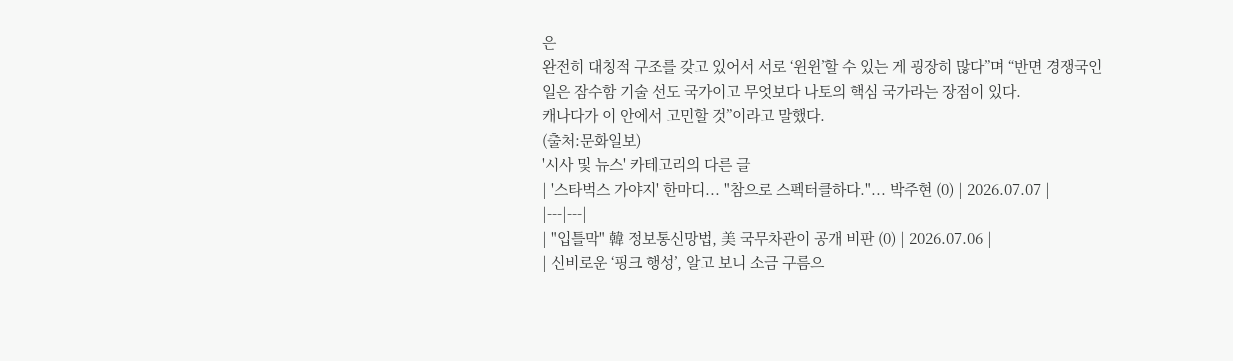은
완전히 대칭적 구조를 갖고 있어서 서로 ‘윈윈’할 수 있는 게 굉장히 많다”며 “반면 경쟁국인
일은 잠수함 기술 선도 국가이고 무엇보다 나토의 핵심 국가라는 장점이 있다.
캐나다가 이 안에서 고민할 것”이라고 말했다.
(출처:문화일보)
'시사 및 뉴스' 카테고리의 다른 글
| '스타벅스 가야지' 한마디... "참으로 스펙터클하다."... 박주현 (0) | 2026.07.07 |
|---|---|
| "입틀막" 韓 정보통신망법, 美 국무차관이 공개 비판 (0) | 2026.07.06 |
| 신비로운 ‘핑크 행성’, 알고 보니 소금 구름으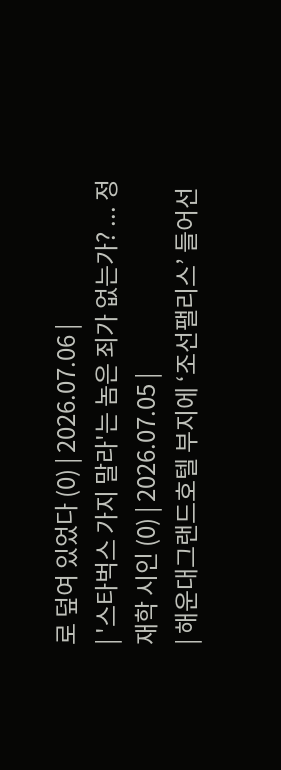로 덮여 있었다 (0) | 2026.07.06 |
| '스타벅스 가지 말라'는 놈은 죄가 없는가? ... 정재학 시인 (0) | 2026.07.05 |
| 해운대그랜드호텔 부지에 ‘조선팰리스’ 들어선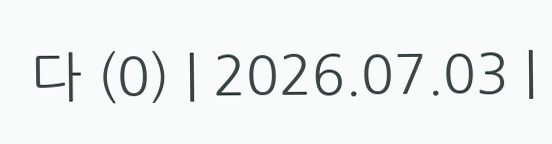다 (0) | 2026.07.03 |